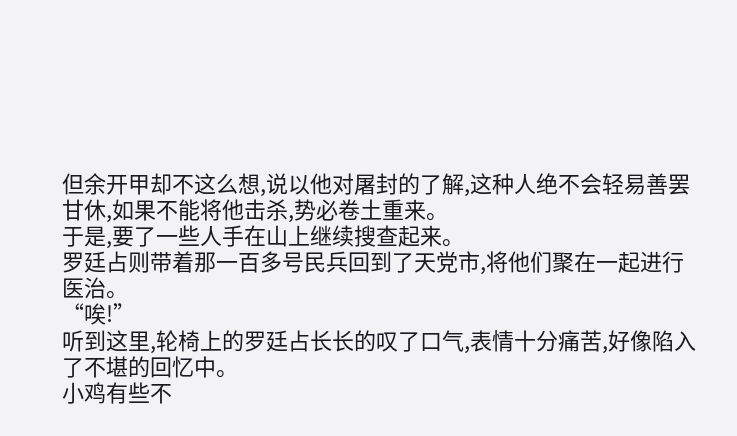但余开甲却不这么想,说以他对屠封的了解,这种人绝不会轻易善罢甘休,如果不能将他击杀,势必卷土重来。
于是,要了一些人手在山上继续搜查起来。
罗廷占则带着那一百多号民兵回到了天党市,将他们聚在一起进行医治。
“唉!”
听到这里,轮椅上的罗廷占长长的叹了口气,表情十分痛苦,好像陷入了不堪的回忆中。
小鸡有些不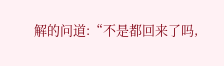解的问道:“不是都回来了吗,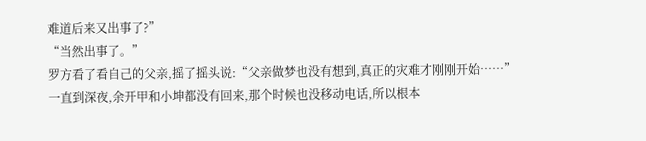难道后来又出事了?”
“当然出事了。”
罗方看了看自己的父亲,摇了摇头说:“父亲做梦也没有想到,真正的灾难才刚刚开始……”
一直到深夜,余开甲和小坤都没有回来,那个时候也没移动电话,所以根本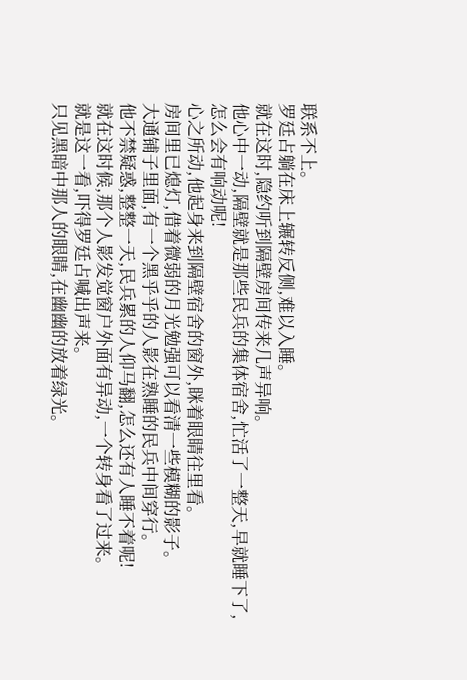联系不上。
罗廷占躺在床上辗转反侧,难以入睡。
就在这时,隐约听到隔壁房间传来几声异响。
他心中一动,隔壁就是那些民兵的集体宿舍,忙活了一整天,早就睡下了,怎么会有响动呢!
心之所动,他起身来到隔壁宿舍的窗外,眯着眼睛往里看。
房间里已熄灯,借着微弱的月光勉强可以看清一些模糊的影子。
大通铺子里面,有一个黑乎乎的人影在熟睡的民兵中间穿行。
他不禁疑惑,整整一天,民兵累的人仰马翻,怎么还有人睡不着呢!
就在这时候,那个人影发觉窗户外面有异动,一个转身看了过来。
就是这一看,吓得罗廷占喊出声来。
只见黑暗中那人的眼睛,在幽幽的放着绿光。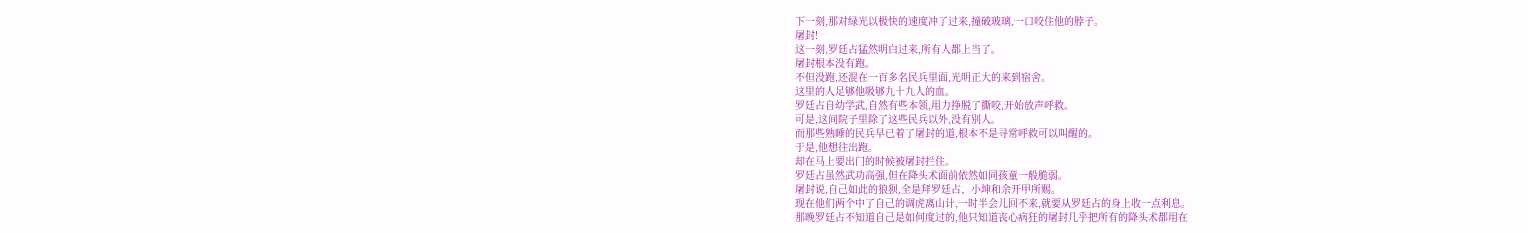下一刻,那对绿光以极快的速度冲了过来,撞破玻璃,一口咬住他的脖子。
屠封!
这一刻,罗廷占猛然明白过来,所有人都上当了。
屠封根本没有跑。
不但没跑,还混在一百多名民兵里面,光明正大的来到宿舍。
这里的人足够他吸够九十九人的血。
罗廷占自幼学武,自然有些本领,用力挣脱了撕咬,开始放声呼救。
可是,这间院子里除了这些民兵以外,没有别人。
而那些熟睡的民兵早已着了屠封的道,根本不是寻常呼救可以叫醒的。
于是,他想往出跑。
却在马上要出门的时候被屠封拦住。
罗廷占虽然武功高强,但在降头术面前依然如同孩童一般脆弱。
屠封说,自己如此的狼狈,全是拜罗廷占、小坤和余开甲所赐。
现在他们两个中了自己的调虎离山计,一时半会儿回不来,就要从罗廷占的身上收一点利息。
那晚罗廷占不知道自己是如何度过的,他只知道丧心病狂的屠封几乎把所有的降头术都用在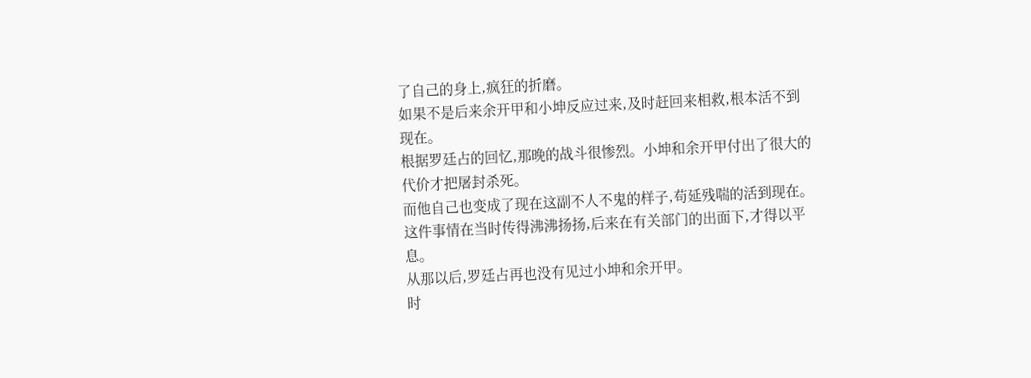了自己的身上,疯狂的折磨。
如果不是后来余开甲和小坤反应过来,及时赶回来相救,根本活不到现在。
根据罗廷占的回忆,那晚的战斗很惨烈。小坤和余开甲付出了很大的代价才把屠封杀死。
而他自己也变成了现在这副不人不鬼的样子,苟延残喘的活到现在。
这件事情在当时传得沸沸扬扬,后来在有关部门的出面下,才得以平息。
从那以后,罗廷占再也没有见过小坤和余开甲。
时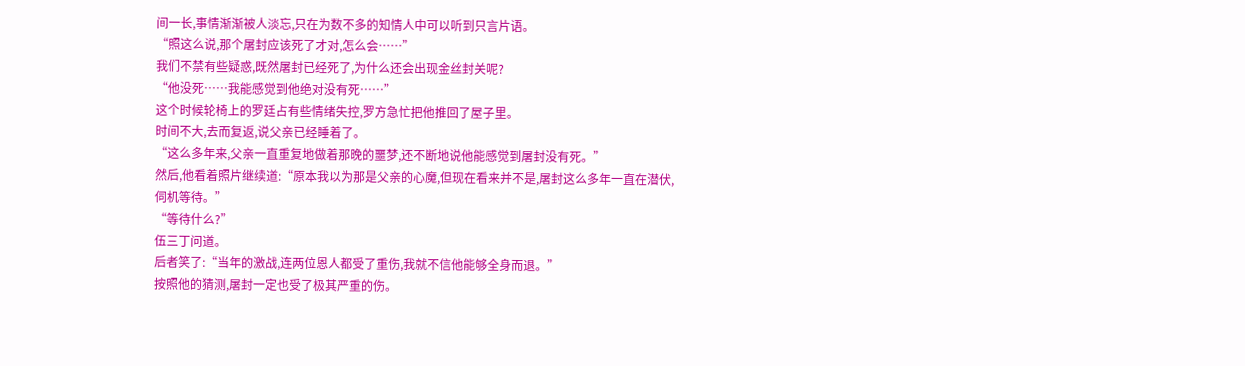间一长,事情渐渐被人淡忘,只在为数不多的知情人中可以听到只言片语。
“照这么说,那个屠封应该死了才对,怎么会……”
我们不禁有些疑惑,既然屠封已经死了,为什么还会出现金丝封关呢?
“他没死……我能感觉到他绝对没有死……”
这个时候轮椅上的罗廷占有些情绪失控,罗方急忙把他推回了屋子里。
时间不大,去而复返,说父亲已经睡着了。
“这么多年来,父亲一直重复地做着那晚的噩梦,还不断地说他能感觉到屠封没有死。”
然后,他看着照片继续道:“原本我以为那是父亲的心魔,但现在看来并不是,屠封这么多年一直在潜伏,伺机等待。”
“等待什么?”
伍三丁问道。
后者笑了:“当年的激战,连两位恩人都受了重伤,我就不信他能够全身而退。”
按照他的猜测,屠封一定也受了极其严重的伤。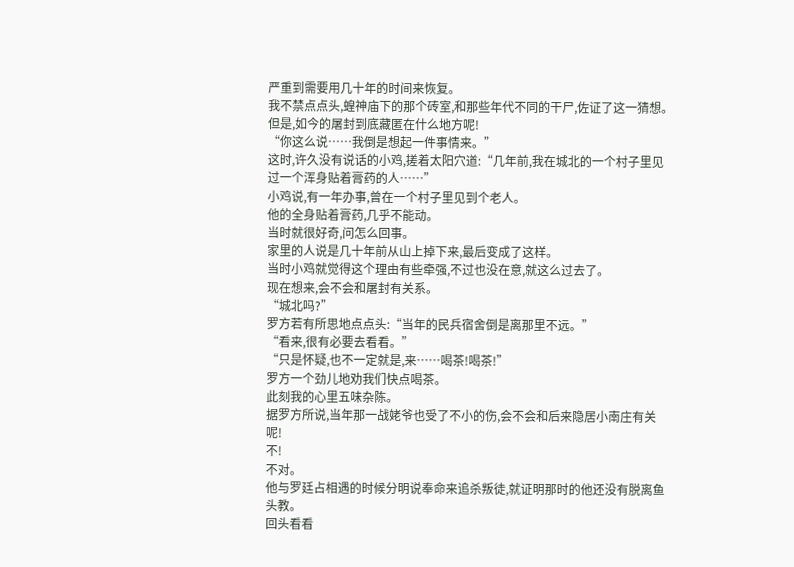严重到需要用几十年的时间来恢复。
我不禁点点头,蝗神庙下的那个砖室,和那些年代不同的干尸,佐证了这一猜想。
但是,如今的屠封到底藏匿在什么地方呢!
“你这么说……我倒是想起一件事情来。”
这时,许久没有说话的小鸡,搓着太阳穴道:“几年前,我在城北的一个村子里见过一个浑身贴着膏药的人……”
小鸡说,有一年办事,曾在一个村子里见到个老人。
他的全身贴着膏药,几乎不能动。
当时就很好奇,问怎么回事。
家里的人说是几十年前从山上掉下来,最后变成了这样。
当时小鸡就觉得这个理由有些牵强,不过也没在意,就这么过去了。
现在想来,会不会和屠封有关系。
“城北吗?”
罗方若有所思地点点头:“当年的民兵宿舍倒是离那里不远。”
“看来,很有必要去看看。”
“只是怀疑,也不一定就是,来……喝茶!喝茶!”
罗方一个劲儿地劝我们快点喝茶。
此刻我的心里五味杂陈。
据罗方所说,当年那一战姥爷也受了不小的伤,会不会和后来隐居小南庄有关呢!
不!
不对。
他与罗廷占相遇的时候分明说奉命来追杀叛徒,就证明那时的他还没有脱离鱼头教。
回头看看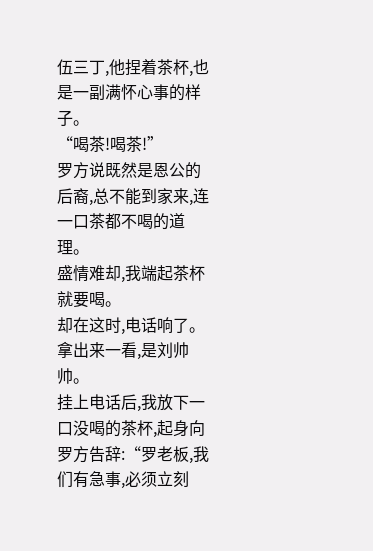伍三丁,他捏着茶杯,也是一副满怀心事的样子。
“喝茶!喝茶!”
罗方说既然是恩公的后裔,总不能到家来,连一口茶都不喝的道理。
盛情难却,我端起茶杯就要喝。
却在这时,电话响了。
拿出来一看,是刘帅帅。
挂上电话后,我放下一口没喝的茶杯,起身向罗方告辞:“罗老板,我们有急事,必须立刻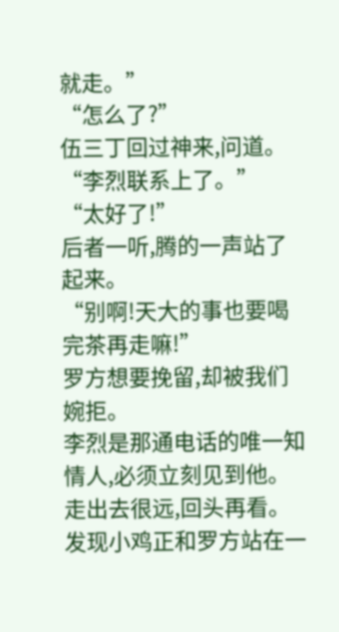就走。”
“怎么了?”
伍三丁回过神来,问道。
“李烈联系上了。”
“太好了!”
后者一听,腾的一声站了起来。
“别啊!天大的事也要喝完茶再走嘛!”
罗方想要挽留,却被我们婉拒。
李烈是那通电话的唯一知情人,必须立刻见到他。
走出去很远,回头再看。
发现小鸡正和罗方站在一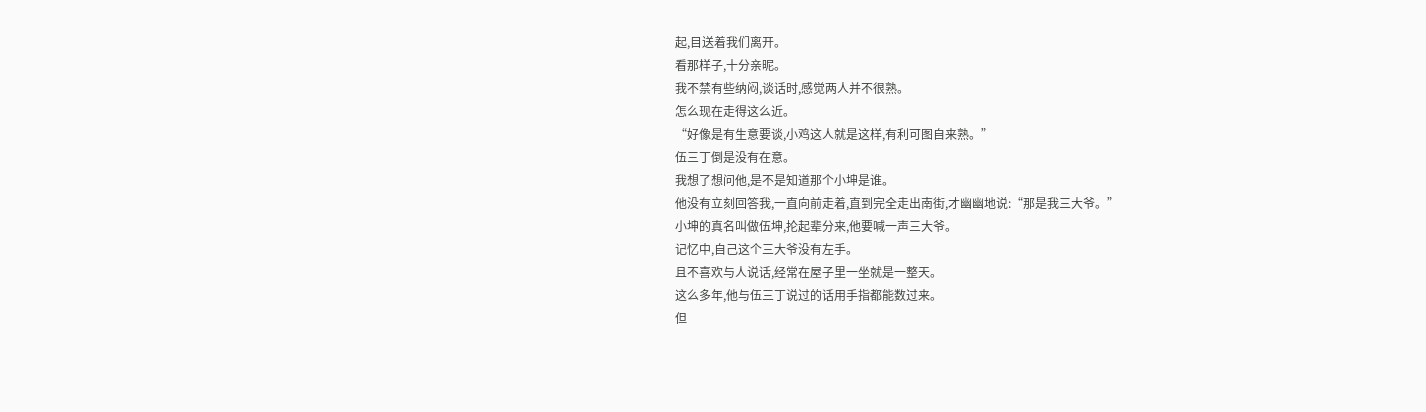起,目送着我们离开。
看那样子,十分亲昵。
我不禁有些纳闷,谈话时,感觉两人并不很熟。
怎么现在走得这么近。
“好像是有生意要谈,小鸡这人就是这样,有利可图自来熟。”
伍三丁倒是没有在意。
我想了想问他,是不是知道那个小坤是谁。
他没有立刻回答我,一直向前走着,直到完全走出南街,才幽幽地说:“那是我三大爷。”
小坤的真名叫做伍坤,抡起辈分来,他要喊一声三大爷。
记忆中,自己这个三大爷没有左手。
且不喜欢与人说话,经常在屋子里一坐就是一整天。
这么多年,他与伍三丁说过的话用手指都能数过来。
但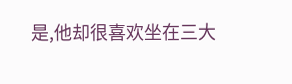是,他却很喜欢坐在三大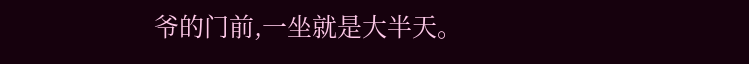爷的门前,一坐就是大半天。